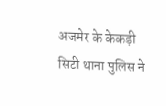अजमेर के केकड़ी सिटी थाना पुलिस ने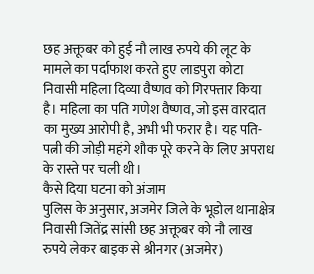छह अक्तूबर को हुई नौ लाख रुपये की लूट के मामले का पर्दाफाश करते हुए लाडपुरा कोटा निवासी महिला दिव्या वैष्णव को गिरफ्तार किया है। महिला का पति गणेश वैष्णव, जो इस वारदात का मुख्य आरोपी है, अभी भी फरार है। यह पति-पत्नी की जोड़ी महंगे शौक पूरे करने के लिए अपराध के रास्ते पर चली थी।
कैसे दिया घटना को अंजाम
पुलिस के अनुसार, अजमेर जिले के भूडोल थानाक्षेत्र निवासी जितेंद्र सांसी छह अक्तूबर को नौ लाख रुपये लेकर बाइक से श्रीनगर (अजमेर)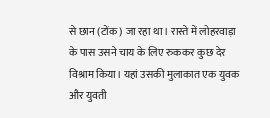से छान (टोंक) जा रहा था। रास्ते में लोहरवाड़ा के पास उसने चाय के लिए रुककर कुछ देर विश्राम किया। यहां उसकी मुलाकात एक युवक और युवती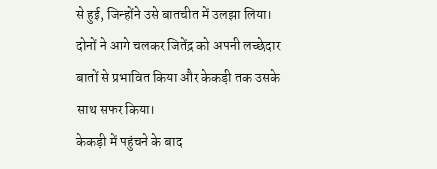से हुई, जिन्होंने उसे बातचीत में उलझा लिया। दोनों ने आगे चलकर जितेंद्र को अपनी लच्छेदार बातों से प्रभावित किया और केकड़ी तक उसके साथ सफर किया।
केकड़ी में पहुंचने के बाद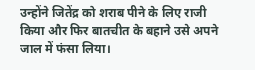उन्होंने जितेंद्र को शराब पीने के लिए राजी किया और फिर बातचीत के बहाने उसे अपने जाल में फंसा लिया।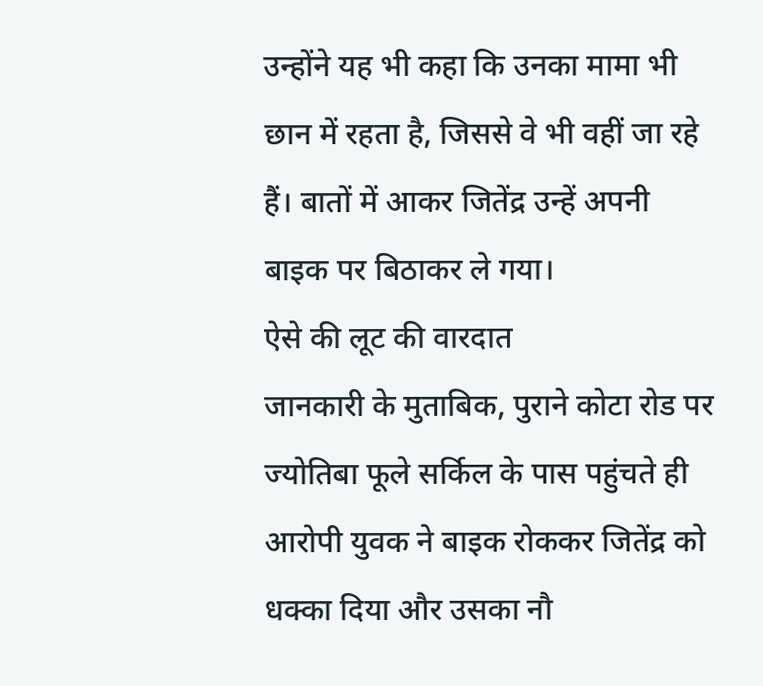उन्होंने यह भी कहा कि उनका मामा भी छान में रहता है, जिससे वे भी वहीं जा रहे हैं। बातों में आकर जितेंद्र उन्हें अपनी बाइक पर बिठाकर ले गया।
ऐसे की लूट की वारदात
जानकारी के मुताबिक, पुराने कोटा रोड पर ज्योतिबा फूले सर्किल के पास पहुंचते ही आरोपी युवक ने बाइक रोककर जितेंद्र को धक्का दिया और उसका नौ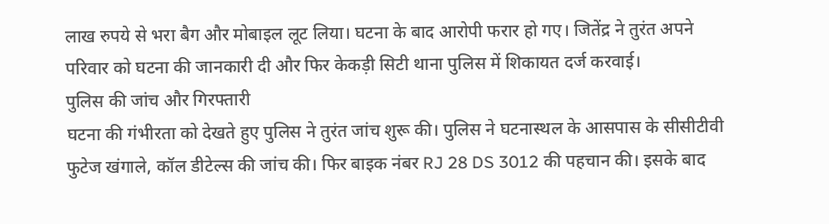लाख रुपये से भरा बैग और मोबाइल लूट लिया। घटना के बाद आरोपी फरार हो गए। जितेंद्र ने तुरंत अपने परिवार को घटना की जानकारी दी और फिर केकड़ी सिटी थाना पुलिस में शिकायत दर्ज करवाई।
पुलिस की जांच और गिरफ्तारी
घटना की गंभीरता को देखते हुए पुलिस ने तुरंत जांच शुरू की। पुलिस ने घटनास्थल के आसपास के सीसीटीवी फुटेज खंगाले, कॉल डीटेल्स की जांच की। फिर बाइक नंबर RJ 28 DS 3012 की पहचान की। इसके बाद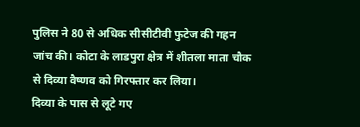पुलिस ने 80 से अधिक सीसीटीवी फुटेज की गहन जांच की। कोटा के लाडपुरा क्षेत्र में शीतला माता चौक से दिव्या वैष्णव को गिरफ्तार कर लिया।
दिव्या के पास से लूटे गए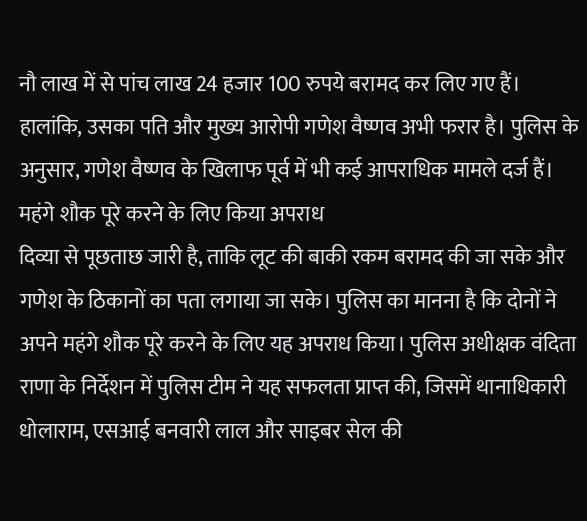नौ लाख में से पांच लाख 24 हजार 100 रुपये बरामद कर लिए गए हैं। हालांकि, उसका पति और मुख्य आरोपी गणेश वैष्णव अभी फरार है। पुलिस के अनुसार, गणेश वैष्णव के खिलाफ पूर्व में भी कई आपराधिक मामले दर्ज हैं।
महंगे शौक पूरे करने के लिए किया अपराध
दिव्या से पूछताछ जारी है, ताकि लूट की बाकी रकम बरामद की जा सके और गणेश के ठिकानों का पता लगाया जा सके। पुलिस का मानना है कि दोनों ने अपने महंगे शौक पूरे करने के लिए यह अपराध किया। पुलिस अधीक्षक वंदिता राणा के निर्देशन में पुलिस टीम ने यह सफलता प्राप्त की, जिसमें थानाधिकारी धोलाराम, एसआई बनवारी लाल और साइबर सेल की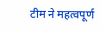टीम ने महत्वपूर्ण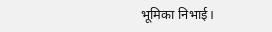भूमिका निभाई।